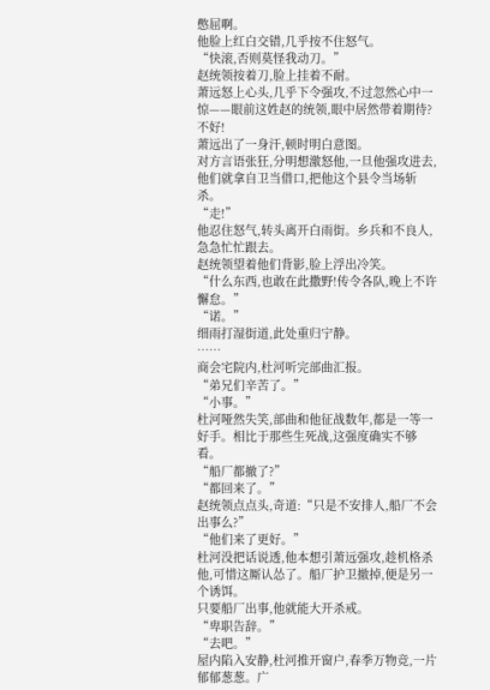憋屈啊。
他脸上红白交错,几乎按不住怒气。
“快滚,否则莫怪我动刀。”
赵统领按着刀,脸上挂着不耐。
萧远怒上心头,几乎下令强攻,不过忽然心中一惊——眼前这姓赵的统领,眼中居然带着期待?
不好!
萧远出了一身汗,顿时明白意图。
对方言语张狂,分明想激怒他,一旦他强攻进去,他们就拿自卫当借口,把他这个县令当场斩杀。
“走!”
他忍住怒气,转头离开白雨街。乡兵和不良人,急急忙忙跟去。
赵统领望着他们背影,脸上浮出冷笑。
“什么东西,也敢在此撒野!传令各队,晚上不许懈怠。”
“诺。”
细雨打湿街道,此处重归宁静。
……
商会宅院内,杜河听完部曲汇报。
“弟兄们辛苦了。”
“小事。”
杜河哑然失笑,部曲和他征战数年,都是一等一好手。相比于那些生死战,这强度确实不够看。
“船厂都撤了?”
“都回来了。”
赵统领点点头,奇道:“只是不安排人,船厂不会出事么?”
“他们来了更好。”
杜河没把话说透,他本想引萧远强攻,趁机格杀他,可惜这厮认怂了。船厂护卫撤掉,便是另一个诱饵。
只要船厂出事,他就能大开杀戒。
“卑职告辞。”
“去吧。”
屋内陷入安静,杜河推开窗户,春季万物竞,一片郁郁葱葱。广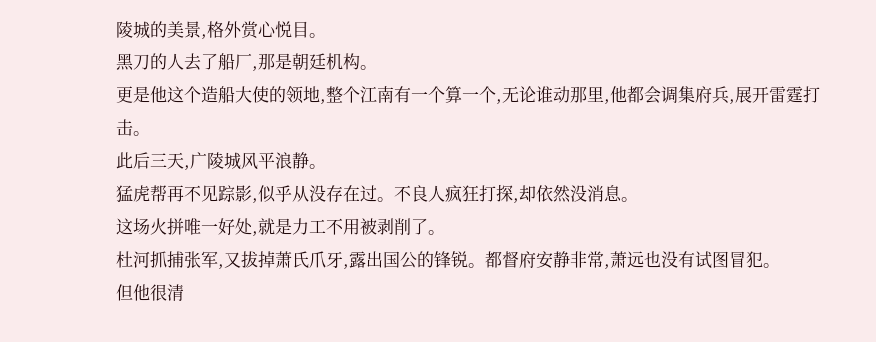陵城的美景,格外赏心悦目。
黑刀的人去了船厂,那是朝廷机构。
更是他这个造船大使的领地,整个江南有一个算一个,无论谁动那里,他都会调集府兵,展开雷霆打击。
此后三天,广陵城风平浪静。
猛虎帮再不见踪影,似乎从没存在过。不良人疯狂打探,却依然没消息。
这场火拼唯一好处,就是力工不用被剥削了。
杜河抓捕张军,又拔掉萧氏爪牙,露出国公的锋锐。都督府安静非常,萧远也没有试图冒犯。
但他很清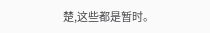楚,这些都是暂时。